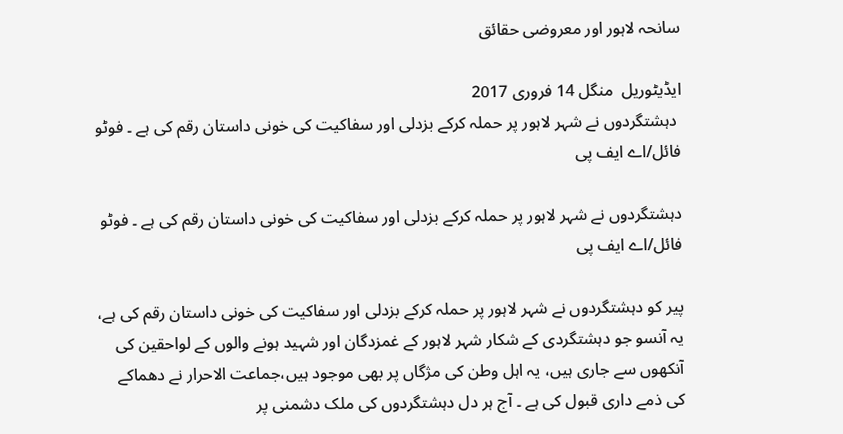سانحہ لاہور اور معروضی حقائق

ایڈیٹوریل  منگل 14 فروری 2017
 دہشتگردوں نے شہر لاہور پر حملہ کرکے بزدلی اور سفاکیت کی خونی داستان رقم کی ہے ۔ فوٹو فائل/اے ایف پی

دہشتگردوں نے شہر لاہور پر حملہ کرکے بزدلی اور سفاکیت کی خونی داستان رقم کی ہے ۔ فوٹو فائل/اے ایف پی

پیر کو دہشتگردوں نے شہر لاہور پر حملہ کرکے بزدلی اور سفاکیت کی خونی داستان رقم کی ہے، یہ آنسو جو دہشتگردی کے شکار شہر لاہور کے غمزدگان اور شہید ہونے والوں کے لواحقین کی آنکھوں سے جاری ہیں، یہ اہل وطن کی مژگاں پر بھی موجود ہیں،جماعت الاحرار نے دھماکے کی ذمے داری قبول کی ہے ۔ آج ہر دل دہشتگردوں کی ملک دشمنی پر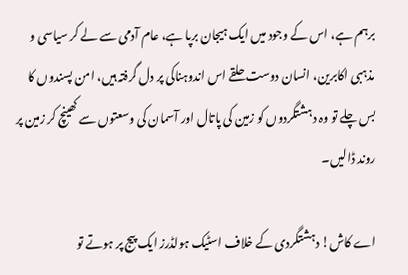برہم ہے، اس کے وجود میں ایک ہیجان برپا ہے، عام آدمی سے لے کر سیاسی و مذہبی اکابرین، انسان دوست حلقے اس اندوہناکی پر دل گرفتہ ہیں، امن پسندوں کا بس چلے تو وہ دہشتگردوں کو زمین کی پاتال اور آسمان کی وسعتوں سے کھینچ کر زمین پر روند ڈالیں۔

اے کاش! دہشتگردی کے خلاف اسٹیک ہولڈرز ایک پیج پر ہوتے تو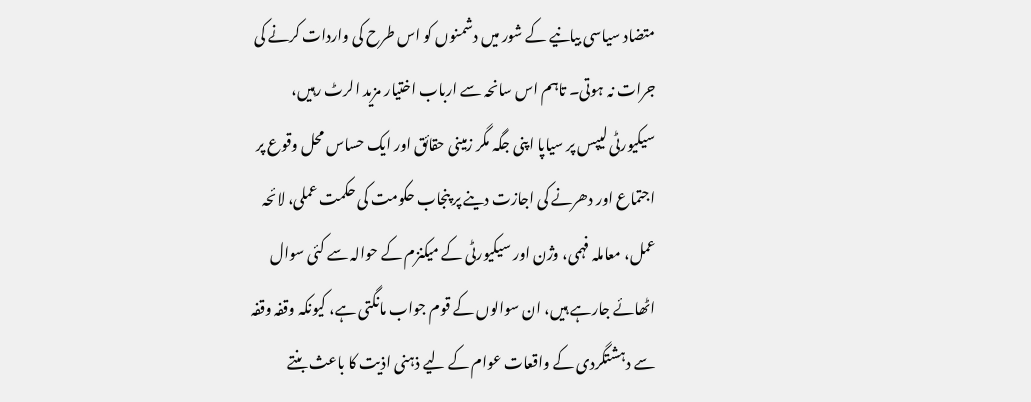متضاد سیاسی بیانیے کے شور میں دشمنوں کو اس طرح کی واردات کرنے کی جرات نہ ہوتی۔ تاہم اس سانحہ سے ارباب اختیار مزید الرٹ رہیں، سیکیورٹی لیپس پر سیاپا اپنی جگہ مگر زمینی حقائق اور ایک حساس محل وقوع پر اجتماع اور دھرنے کی اجازت دینے پر پنجاب حکومت کی حکمت عملی، لائحہ عمل، معاملہ فہمی، وژن اور سیکیورٹی کے میکنزم کے حوالہ سے کئی سوال اٹھائے جارہے ہیں، ان سوالوں کے قوم جواب مانگتی ہے، کیونکہ وقفہ وقفہ سے دہشتگردی کے واقعات عوام کے لیے ذہنی اذیت کا باعث بنتے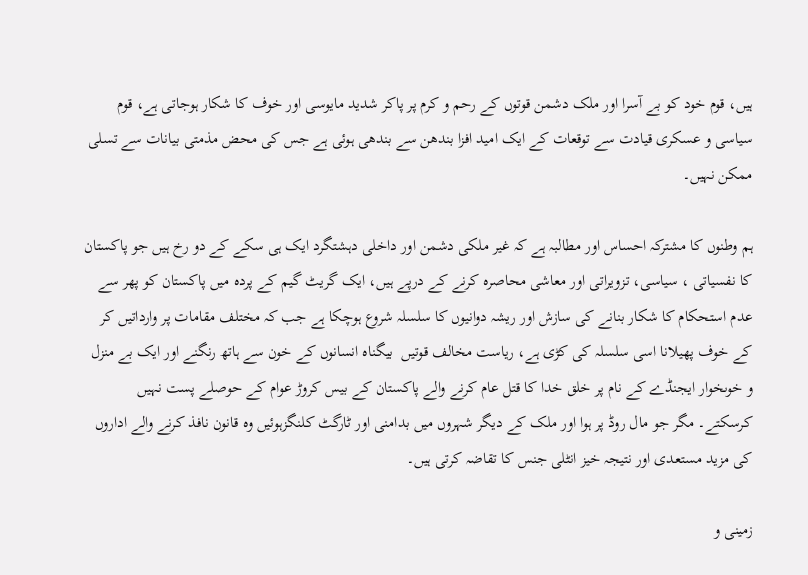ہیں، قوم خود کو بے آسرا اور ملک دشمن قوتوں کے رحم و کرم پر پاکر شدید مایوسی اور خوف کا شکار ہوجاتی ہے، قوم سیاسی و عسکری قیادت سے توقعات کے ایک امید افزا بندھن سے بندھی ہوئی ہے جس کی محض مذمتی بیانات سے تسلی ممکن نہیں۔

ہم وطنوں کا مشترکہ احساس اور مطالبہ ہے کہ غیر ملکی دشمن اور داخلی دہشتگرد ایک ہی سکے کے دو رخ ہیں جو پاکستان کا نفسیاتی ، سیاسی، تزویراتی اور معاشی محاصرہ کرنے کے درپے ہیں، ایک گریٹ گیم کے پردہ میں پاکستان کو پھر سے عدم استحکام کا شکار بنانے کی سازش اور ریشہ دوانیوں کا سلسلہ شروع ہوچکا ہے جب کہ مختلف مقامات پر وارداتیں کر کے خوف پھیلانا اسی سلسلہ کی کڑی ہے، ریاست مخالف قوتیں  بیگناہ انسانوں کے خون سے ہاتھ رنگنے اور ایک بے منزل و خوںخوار ایجنڈے کے نام پر خلق خدا کا قتل عام کرنے والے پاکستان کے بیس کروڑ عوام کے حوصلے پست نہیں کرسکتے۔ مگر جو مال روڈ پر ہوا اور ملک کے دیگر شہروں میں بدامنی اور ٹارگٹ کلنگزہوئیں وہ قانون نافذ کرنے والے اداروں کی مزید مستعدی اور نتیجہ خیز انٹلی جنس کا تقاضہ کرتی ہیں۔

زمینی و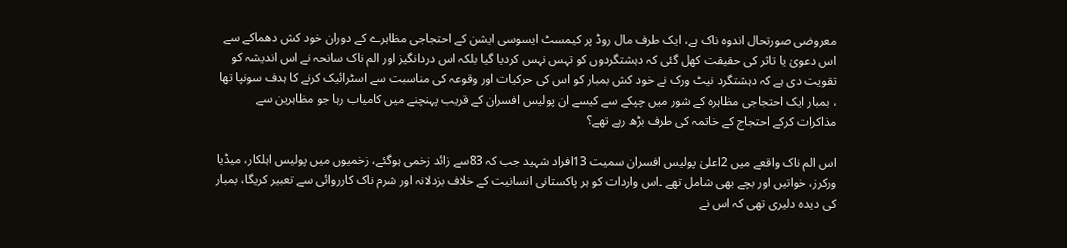معروضی صورتحال اندوہ ناک ہے، ایک طرف مال روڈ پر کیمسٹ ایسوسی ایشن کے احتجاجی مظاہرے کے دوران خود کش دھماکے سے اس دعویٰ یا تاثر کی حقیقت کھل گئی کہ دہشتگردوں کو تہس نہس کردیا گیا بلکہ اس دردانگیز اور الم ناک سانحہ نے اس اندیشہ کو تقویت دی ہے کہ دہشتگرد نیٹ ورک نے خود کش بمبار کو اس کی حرکیات اور وقوعہ کی مناسبت سے اسٹرائیک کرنے کا ہدف سونپا تھا ، بمبار ایک احتجاجی مظاہرہ کے شور میں چپکے سے کیسے ان پولیس افسران کے قریب پہنچنے میں کامیاب رہا جو مظاہرین سے مذاکرات کرکے احتجاج کے خاتمہ کی طرف بڑھ رہے تھے؟

اس الم ناک واقعے میں 2اعلیٰ پولیس افسران سمیت 13افراد شہید جب کہ 83سے زائد زخمی ہوگئے، زخمیوں میں پولیس اہلکار، میڈیا ورکرز، خواتیں اور بچے بھی شامل تھے ۔اس واردات کو ہر پاکستانی انسانیت کے خلاف بزدلانہ اور شرم ناک کارروائی سے تعبیر کریگا، بمبار کی دیدہ دلیری تھی کہ اس نے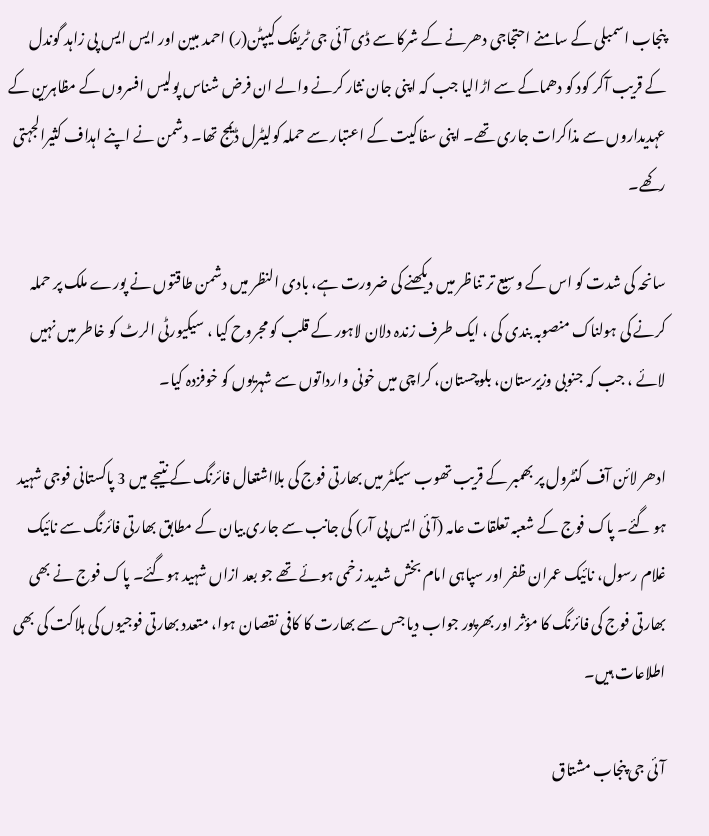پنجاب اسمبلی کے سامنے احتجاجی دھرنے کے شرکا سے ڈی آئی جی ٹریفک کیپٹن(ر) احمد مبین اور ایس ایس پی زاہد گوندل کے قریب آکر کود کو دھماکے سے اڑالیا جب کہ اپنی جان نثار کرنے والے ان فرض شناس پولیس افسروں کے مظاہرین کے عہدیداروں سے مذاکرات جاری تھے۔ اپنی سفاکیت کے اعتبار سے حملہ کولیٹرل ڈیمج تھا۔ دشمن نے اپنے اہداف کثیرالجہتی رکھے۔

سانحہ کی شدت کو اس کے وسیع تر تناظر میں دیکھنے کی ضرورت ہے، بادی النظر میں دشمن طاقتوں نے پورے ملک پر حملہ کرنے کی ہولناک منصوبہ بندی کی ، ایک طرف زندہ دلان لاہور کے قلب کو مجروح کیا ، سیکیورٹی الرٹ کو خاطر میں نہیں لائے ، جب کہ جنوبی وزیرستان، بلوچستان، کراچی میں خونی وارداتوں سے شہریوں کو خوفزدہ کیا۔

ادھر لائن آف کنٹرول پر بھمبر کے قریب تھوب سیکٹر میں بھارتی فوج کی بلااشتعال فائرنگ کے نتیجے میں 3 پاکستانی فوجی شہید ہو گئے۔ پاک فوج کے شعبہ تعلقات عامہ (آئی ایس پی آر) کی جانب سے جاری بیان کے مطابق بھارتی فائرنگ سے نائیک غلام رسول، نائیک عمران ظفر اور سپاہی امام بخش شدید زخمی ہوئے تھے جو بعد ازاں شہید ہوگئے۔ پاک فوج نے بھی بھارتی فوج کی فائرنگ کا مؤثر اور بھرپور جواب دیا جس سے بھارت کا کافی نقصان ہوا، متعدد بھارتی فوجیوں کی ہلاکت کی بھی اطلاعات ہیں۔

آئی جی پنجاب مشتاق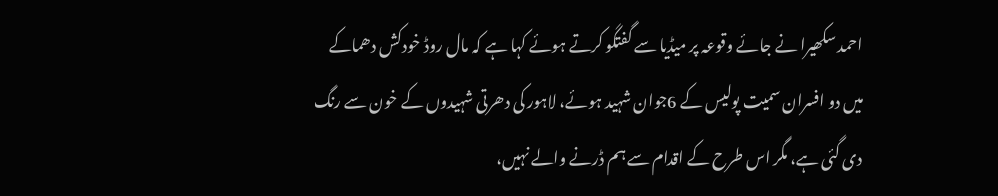احمد سکھیرا نے جائے وقوعہ پر میڈیا سے گفتگو کرتے ہوئے کہا ہے کہ مال روڈ خودکش دھماکے میں دو افسران سمیت پولیس کے 6جوان شہید ہوئے، لاہور کی دھرتی شہیدوں کے خون سے رنگ دی گئی ہے، مگر اس طرح کے اقدام سے ہم ڈرنے والے نہیں،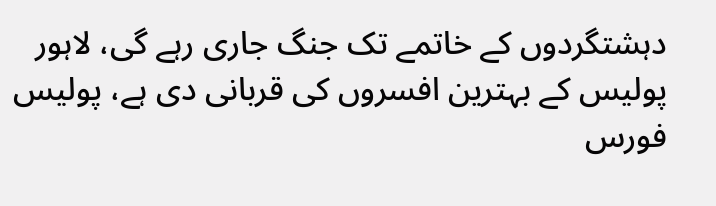دہشتگردوں کے خاتمے تک جنگ جاری رہے گی، لاہور پولیس کے بہترین افسروں کی قربانی دی ہے، پولیس فورس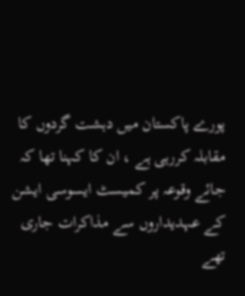پورے پاکستان میں دہشت گردوں کا مقابلہ کررہی ہے ، ان کا کہنا تھا کہ جائے وقوعہ پر کمیسٹ ایسوسی ایشن کے عہدیداروں سے مذاکرات جاری تھے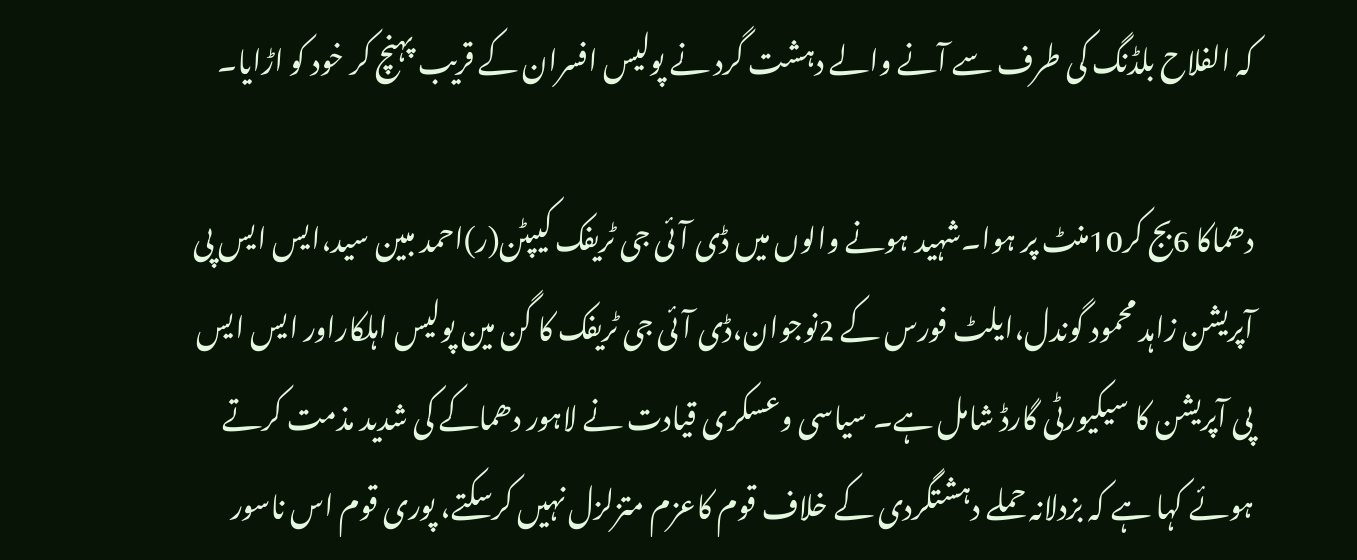کہ الفلاح بلڈنگ کی طرف سے آنے والے دہشت گرد نے پولیس افسران کے قریب پہنچ کر خود کو اڑایا۔

دھماکا 6بج کر10منٹ پر ہوا۔شہید ہونے والوں میں ڈی آئی جی ٹریفک کیپٹن(ر)احمد مبین سید،ایس ایس پی آپریشن زاہد محمود گوندل،ایلٹ فورس کے 2نوجوان،ڈی آئی جی ٹریفک کا گن مین پولیس اہلکاراور ایس ایس پی آپریشن کا سیکیورٹی گارڈ شامل ہے۔ سیاسی وعسکری قیادت نے لاہور دھماکے کی شدید مذمت کرتے ہوئے کہا ہے کہ بزدلانہ حملے دہشتگردی کے خلاف قوم کاعزم متزلزل نہیں کرسکتے، پوری قوم اس ناسور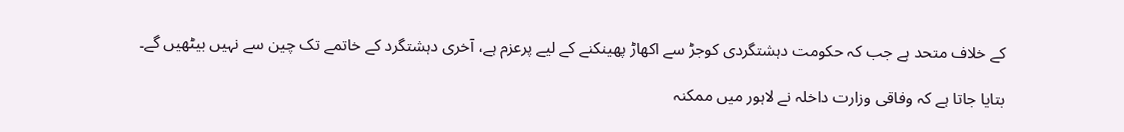کے خلاف متحد ہے جب کہ حکومت دہشتگردی کوجڑ سے اکھاڑ پھینکنے کے لیے پرعزم ہے، آخری دہشتگرد کے خاتمے تک چین سے نہیں بیٹھیں گے۔

بتایا جاتا ہے کہ وفاقی وزارت داخلہ نے لاہور میں ممکنہ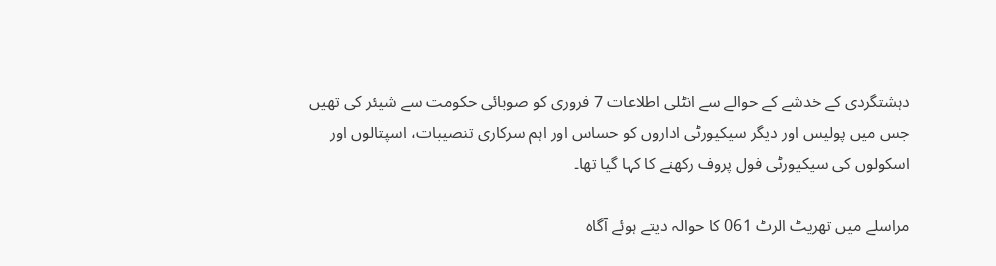دہشتگردی کے خدشے کے حوالے سے انٹلی اطلاعات 7 فروری کو صوبائی حکومت سے شیئر کی تھیں جس میں پولیس اور دیگر سیکیورٹی اداروں کو حساس اور اہم سرکاری تنصیبات، اسپتالوں اور اسکولوں کی سیکیورٹی فول پروف رکھنے کا کہا گیا تھا۔

مراسلے میں تھریٹ الرٹ 061 کا حوالہ دیتے ہوئے آگاہ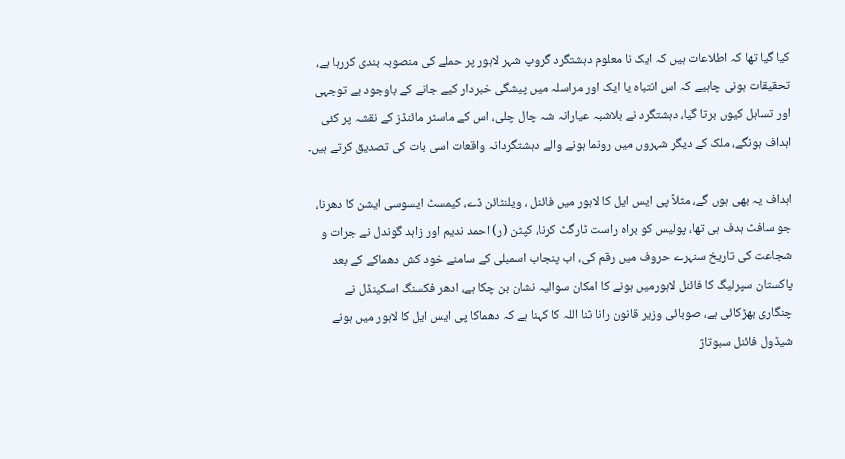کیا گیا تھا کہ اطلاعات ہیں کہ ایک نا معلوم دہشتگرد گروپ شہر لاہور پر حملے کی منصوبہ بندی کررہا ہے، تحقیقات ہونی چاہیے کہ اس انتباہ یا ایک اور مراسلہ میں پیشگی خبردار کیے جانے کے باوجود بے توجہی اور تساہل کیوں برتا گیا، دہشتگرد نے بلاشبہ عیارانہ شہ چال چلی، اس کے ماسٹر مائنڈز کے نقشہ پر کئی اہداف ہونگے، ملک کے دیگر شہروں میں رونما ہونے والے دہشتگردانہ واقعات اسی بات کی تصدیق کرتے ہیں۔

اہداف یہ بھی ہوں گے، مثلاً پی ایس ایل کا لاہور میں فائنل ، ویلنٹائن ڈے، کیمسٹ ایسوسی ایشن کا دھرنا، جو سافٹ ہدف ہی تھا، پولیس کو براہ راست ٹارگٹ کرنا، کپٹن (ر) احمد ندیم اور زاہد گوندل نے جرات و شجاعت کی تاریخ سنہرے حروف میں رقم کی، اب پنجاب اسمبلی کے سامنے خود کش دھماکے کے بعد پاکستان سپرلیگ کا فائنل لاہورمیں ہونے کا امکان سوالیہ نشان بن چکا ہے، ادھر فکسنگ اسکینڈل نے چنگاری بھڑکائی ہے، صوبائی وزیر قانون رانا ثنا اللہ کا کہنا ہے کہ دھماکا پی ایس ایل کا لاہور میں ہونے شیڈول فائنل سبوتاژ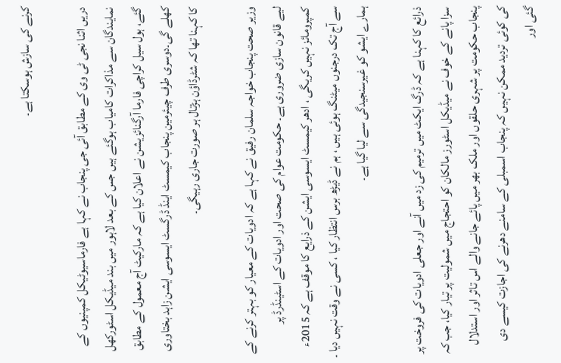کرنے کی سازش ہوسکتا ہے۔

دریں اثنا نجی ٹی وی کے مطابق آئی جی پنجاب نے کہا ہے فارماسیوٹیکل کمپنیوں کے نمایندگان سے مذاکرات کامیاب ہوگئے ہیں جس کے بعد لاہور میں بند میڈیکل اسٹورکھل گئے، ہول سیل کراچی فارما آرگنائزیشن نے اعلان کیا ہے کہ مارکیٹ آج معمول کے مطابق کھلے گی۔دوسری طرف چیئرمین پنجاب کیمسٹ اینڈ ڈرگسٹ ایسوسی ایشن زاہد بختاوری کا کہنا تھا کہ شٹرڈاؤن ہڑتال ہر صورت جاری رہیگی۔

وزیر صحت پنجاب خواجہ سلمان رفیق نے کہا ہے کہ ادویات کے معیار کو بہتر کرنے کے لیے قانون سازی ضروری ہے۔ حکومت عوام کی صحت اور ادویات کے اسٹینڈرڈ پر کمپرومائز نہیں کریگی ، ادھر کیمسٹ ایسوسی ایشن کے ذرایع کا موقف ہے کہ 2015ء سے آج تک درجنوں میٹنگ ہوئی ہیں ، ہم نے ڈیڑھ برس انتظار کیا ، کسی نے وقت نہیں دیا ۔ ہمارے ایشو کو غیرسنجیدگی سے لیا گیا ہے۔

ذرائع کا کہنا ہے کہ ڈرگ ایکٹ میں ترمیم کی زد میں آنے اور جعلی ادویات کی فروخت پر سزا پانے کے خوف نے میڈیکل اسٹورز مالکان کو احتجاج میں شمولیت پر تیار کیا، جب کہ پنجاب حکومت پر شہری حلقوں اور ملک بھر میں پائے جانے والے اس تاثر اور استدلال کی کوئی تردید ممکن نہیں کہ پنجاب اسمبلی کے سامنے دھرنے کی اجازت کیسے دی گئی اور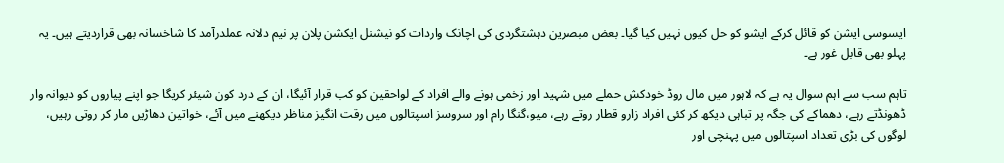ایسوسی ایشن کو قائل کرکے ایشو کو حل کیوں نہیں کیا گیا۔ بعض مبصرین دہشتگردی کی اچانک واردات کو نیشنل ایکشن پلان پر نیم دلانہ عملدرآمد کا شاخسانہ بھی قراردیتے ہیں۔ یہ پہلو بھی قابل غور ہے۔

تاہم سب سے اہم سوال یہ ہے کہ لاہور میں مال روڈ خودکش حملے میں شہید اور زخمی ہونے والے افراد کے لواحقین کو کب قرار آئیگا، ان کے درد کون شیئر کریگا جو اپنے پیاروں کو دیوانہ وار ڈھونڈتے رہے، دھماکے کی جگہ پر تباہی دیکھ کر کئی افراد زارو قطار روتے رہے، میو،گنگا رام اور سروسز اسپتالوں میں رقت انگیز مناظر دیکھنے میں آئے، خواتین دھاڑیں مار کر روتی رہیں، لوگوں کی بڑی تعداد اسپتالوں میں پہنچی اور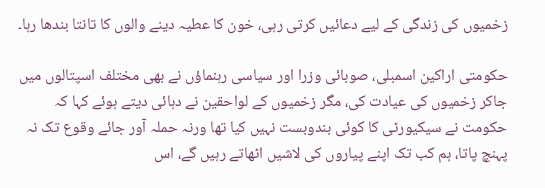زخمیوں کی زندگی کے لیے دعائیں کرتی رہی، خون کا عطیہ دینے والوں کا تانتا بندھا رہا۔

حکومتی اراکین اسمبلی، صوبائی وزرا اور سیاسی رہنماؤں نے بھی مختلف اسپتالوں میں جاکر زخمیوں کی عیادت کی، مگر زخمیوں کے لواحقین نے دہائی دیتے ہوئے کہا کہ حکومت نے سیکیورٹی کا کوئی بندوبست نہیں کیا تھا ورنہ حملہ آور جائے وقوع تک نہ پہنچ پاتا، ہم کب تک اپنے پیاروں کی لاشیں اٹھاتے رہیں گے، اس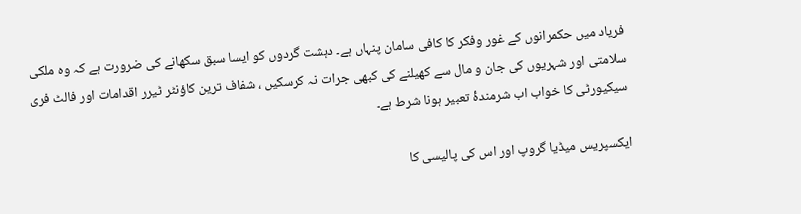فریاد میں حکمرانوں کے غور وفکر کا کافی سامان پنہاں ہے۔ دہشت گردوں کو ایسا سبق سکھانے کی ضرورت ہے کہ وہ ملکی سلامتی اور شہریوں کی جان و مال سے کھیلنے کی کبھی جرات نہ کرسکیں ، شفاف ترین کاؤنٹر ٹیرر اقدامات اور فالٹ فری سیکیورٹی کا خواب اب شرمندۂ تعبیر ہونا شرط ہے۔

ایکسپریس میڈیا گروپ اور اس کی پالیسی کا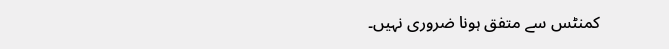کمنٹس سے متفق ہونا ضروری نہیں۔